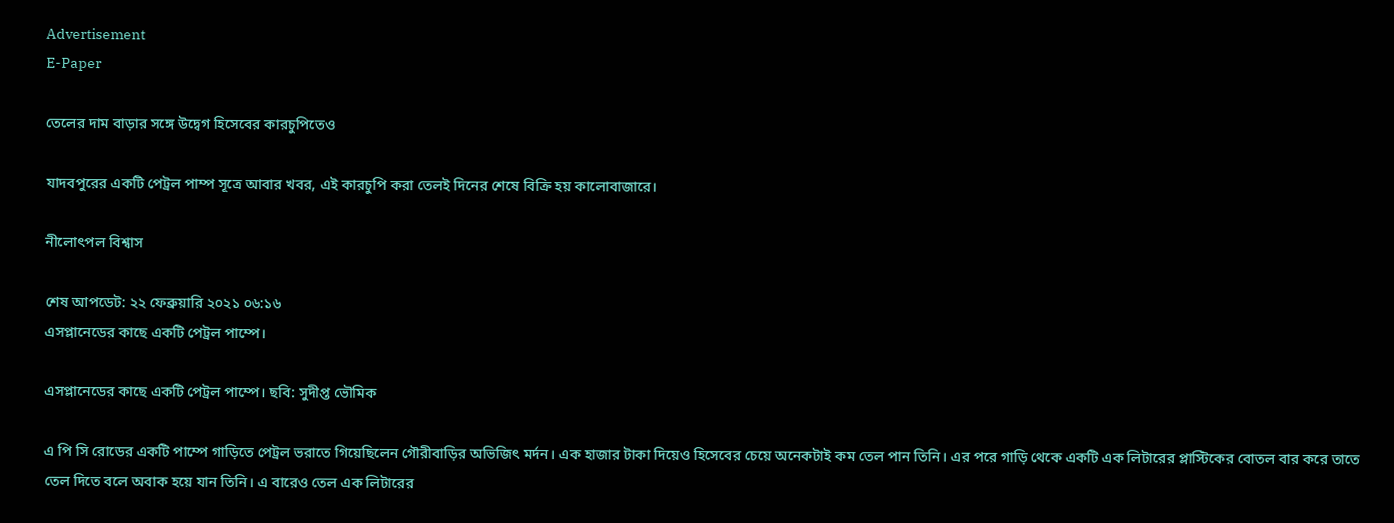Advertisement
E-Paper

তেলের দাম বাড়ার সঙ্গে উদ্বেগ হিসেবের কারচুপিতেও

যাদবপুরের একটি পেট্রল পাম্প সূত্রে আবার খবর, এই কারচুপি করা তেলই দিনের শেষে বিক্রি হয় কালোবাজারে।

নীলোৎপল বিশ্বাস

শেষ আপডেট: ২২ ফেব্রুয়ারি ২০২১ ০৬:১৬
এসপ্লানেডের কাছে একটি পেট্রল পাম্পে।

এসপ্লানেডের কাছে একটি পেট্রল পাম্পে। ছবি: সুদীপ্ত ভৌমিক

এ পি সি রোডের একটি পাম্পে গাড়িতে পেট্রল ভরাতে গিয়েছিলেন গৌরীবাড়ির অভিজিৎ মর্দন। এক হাজার টাকা দিয়েও হিসেবের চেয়ে অনেকটাই কম তেল পান তিনি। এর পরে গাড়ি থেকে একটি এক লিটারের প্লাস্টিকের বোতল বার করে তাতে তেল দিতে বলে অবাক হয়ে যান তিনি। এ বারেও তেল এক লিটারের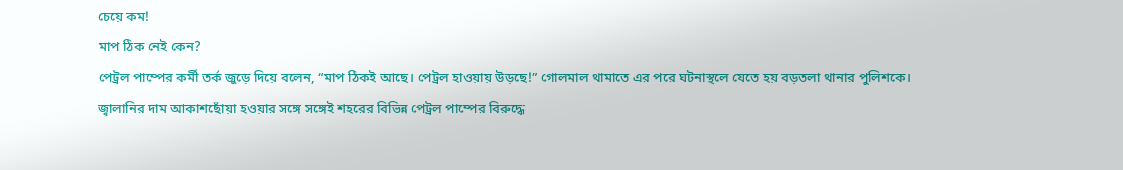চেয়ে কম!
মাপ ঠিক নেই কেন?
পেট্রল পাম্পের কর্মী তর্ক জুড়ে দিয়ে বলেন, “মাপ ঠিকই আছে। পেট্রল হাওয়ায় উড়ছে!” গোলমাল থামাতে এর পরে ঘটনাস্থলে যেতে হয় বড়তলা থানার পুলিশকে।
জ্বালানির দাম আকাশছোঁয়া হওয়ার সঙ্গে সঙ্গেই শহরের বিভিন্ন পেট্রল পাম্পের বিরুদ্ধে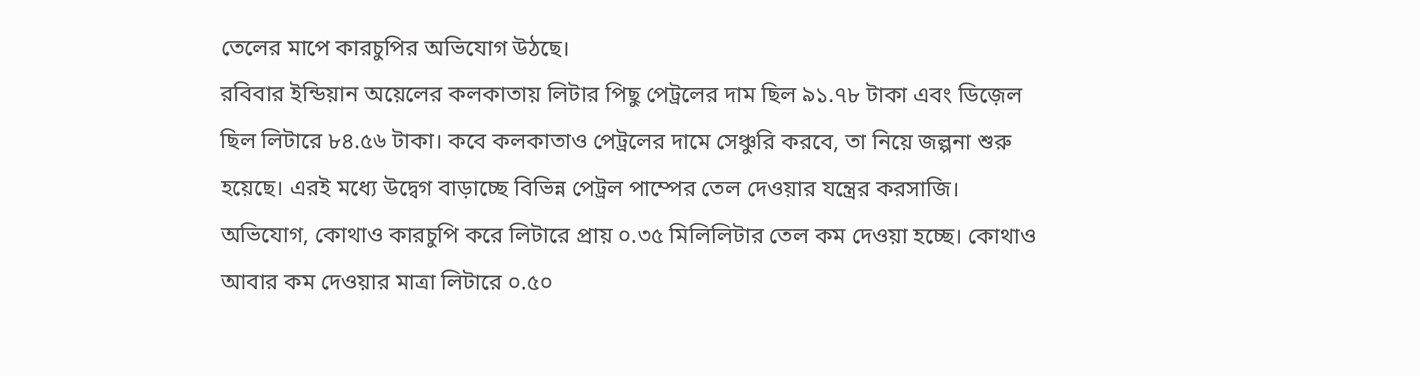তেলের মাপে কারচুপির অভিযোগ উঠছে।
রবিবার ইন্ডিয়ান অয়েলের কলকাতায় লিটার পিছু পেট্রলের দাম ছিল ৯১.৭৮ টাকা এবং ডিজ়েল ছিল লিটারে ৮৪.৫৬ টাকা। কবে কলকাতাও পেট্রলের দামে সেঞ্চুরি করবে, তা নিয়ে জল্পনা শুরু হয়েছে। এরই মধ্যে উদ্বেগ বাড়াচ্ছে বিভিন্ন পেট্রল পাম্পের তেল দেওয়ার যন্ত্রের করসাজি।
অভিযোগ, কোথাও কারচুপি করে লিটারে প্রায় ০.৩৫ মিলিলিটার তেল কম দেওয়া হচ্ছে। কোথাও আবার কম দেওয়ার মাত্রা লিটারে ০.৫০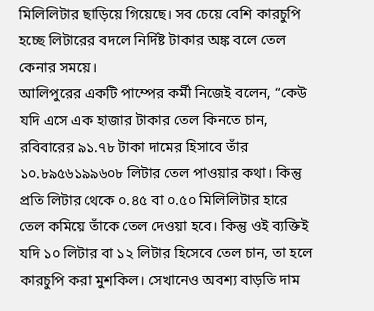মিলিলিটার ছাড়িয়ে গিয়েছে। সব চেয়ে বেশি কারচুপি হচ্ছে লিটারের বদলে নির্দিষ্ট টাকার অঙ্ক বলে তেল কেনার সময়ে।
আলিপুরের একটি পাম্পের কর্মী নিজেই বলেন, “কেউ যদি এসে এক হাজার টাকার তেল কিনতে চান, রবিবারের ৯১.৭৮ টাকা দামের হিসাবে তাঁর ১০.৮৯৫৬১৯৯৬০৮ লিটার তেল পাওয়ার কথা। কিন্তু প্রতি লিটার থেকে ০.৪৫ বা ০.৫০ মিলিলিটার হারে তেল কমিয়ে তাঁকে তেল দেওয়া হবে। কিন্তু ওই ব্যক্তিই যদি ১০ লিটার বা ১২ লিটার হিসেবে তেল চান, তা হলে কারচুপি করা মুশকিল। সেখানেও অবশ্য বাড়তি দাম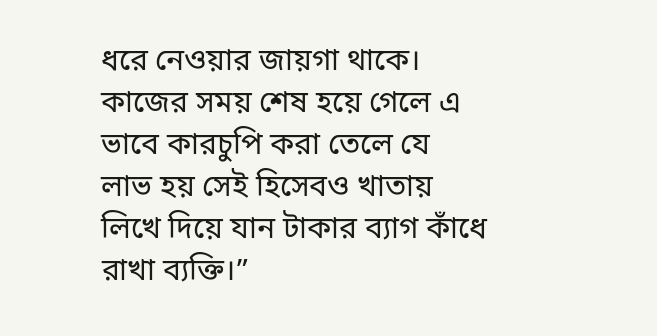ধরে নেওয়ার জায়গা থাকে। কাজের সময় শেষ হয়ে গেলে এ ভাবে কারচুপি করা তেলে যে লাভ হয় সেই হিসেবও খাতায় লিখে দিয়ে যান টাকার ব্যাগ কাঁধে রাখা ব্যক্তি।”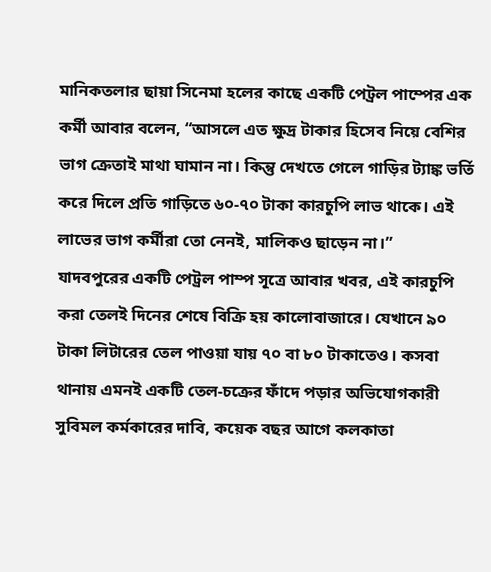মানিকতলার ছায়া সিনেমা হলের কাছে একটি পেট্রল পাম্পের এক কর্মী আবার বলেন, “আসলে এত ক্ষুদ্র টাকার হিসেব নিয়ে বেশির ভাগ ক্রেতাই মাথা ঘামান না। কিন্তু দেখতে গেলে গাড়ির ট্যাঙ্ক ভর্তি করে দিলে প্রতি গাড়িতে ৬০-৭০ টাকা কারচুপি লাভ থাকে। এই লাভের ভাগ কর্মীরা তো নেনই, মালিকও ছাড়েন না।”
যাদবপুরের একটি পেট্রল পাম্প সূত্রে আবার খবর, এই কারচুপি করা তেলই দিনের শেষে বিক্রি হয় কালোবাজারে। যেখানে ৯০ টাকা লিটারের তেল পাওয়া যায় ৭০ বা ৮০ টাকাতেও। কসবা থানায় এমনই একটি তেল-চক্রের ফাঁদে পড়ার অভিযোগকারী সুবিমল কর্মকারের দাবি, কয়েক বছর আগে কলকাতা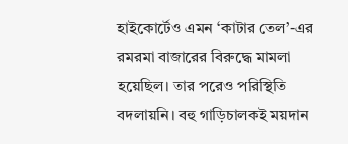হাইকোর্টেও এমন ‘কাটার তেল’-এর রমরমা বাজারের বিরুদ্ধে মামলা হয়েছিল। তার পরেও পরিস্থিতি বদলায়নি। বহু গাড়িচালকই ময়দান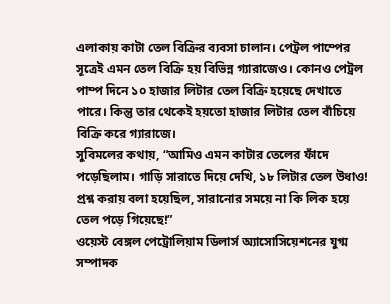এলাকায় কাটা তেল বিক্রির ব্যবসা চালান। পেট্রল পাম্পের সূত্রেই এমন তেল বিক্রি হয় বিভিন্ন গ্যারাজেও। কোনও পেট্রল পাম্প দিনে ১০ হাজার লিটার তেল বিক্রি হয়েছে দেখাতে পারে। কিন্তু তার থেকেই হয়তো হাজার লিটার তেল বাঁচিয়ে বিক্রি করে গ্যারাজে।
সুবিমলের কথায়, “আমিও এমন কাটার তেলের ফাঁদে পড়েছিলাম। গাড়ি সারাতে দিয়ে দেখি, ১৮ লিটার তেল উধাও! প্রশ্ন করায় বলা হয়েছিল, সারানোর সময়ে না কি লিক হয়ে তেল পড়ে গিয়েছে!”
ওয়েস্ট বেঙ্গল পেট্রোলিয়াম ডিলার্স অ্যাসোসিয়েশনের যুগ্ম সম্পাদক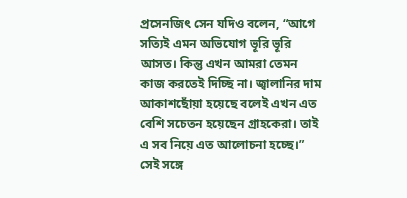প্রসেনজিৎ সেন যদিও বলেন, “আগে সত্যিই এমন অভিযোগ ভূরি ভূরি আসত। কিন্তু এখন আমরা তেমন কাজ করতেই দিচ্ছি না। জ্বালানির দাম আকাশছোঁয়া হয়েছে বলেই এখন এত বেশি সচেতন হয়েছেন গ্রাহকেরা। তাই এ সব নিয়ে এত আলোচনা হচ্ছে।” সেই সঙ্গে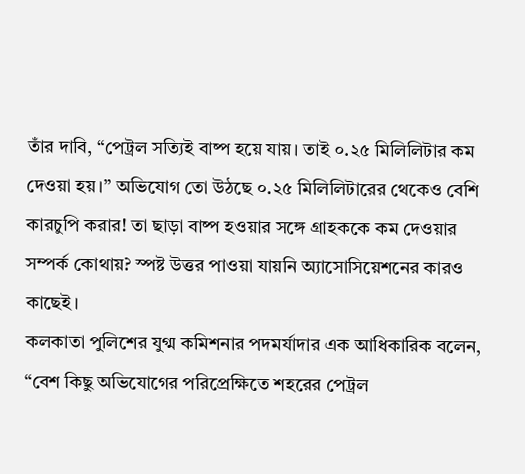তাঁর দাবি, “পেট্রল সত্যিই বাষ্প হয়ে যায়। তাই ০.২৫ মিলিলিটার কম দেওয়া হয়।” অভিযোগ তো উঠছে ০.২৫ মিলিলিটারের থেকেও বেশি কারচুপি করার! তা ছাড়া বাষ্প হওয়ার সঙ্গে গ্রাহককে কম দেওয়ার সম্পর্ক কোথায়? স্পষ্ট উত্তর পাওয়া যায়নি অ্যাসোসিয়েশনের কারও কাছেই।
কলকাতা পুলিশের যুগ্ম কমিশনার পদমর্যাদার এক আধিকারিক বলেন, “বেশ কিছু অভিযোগের পরিপ্রেক্ষিতে শহরের পেট্রল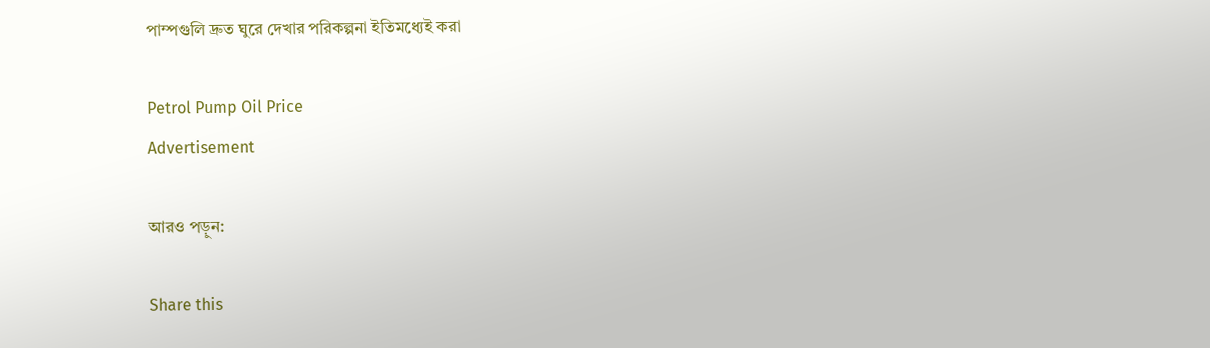পাম্পগুলি দ্রুত ঘুরে দেখার পরিকল্পনা ইতিমধ্যেই করা

Petrol Pump Oil Price
Advertisement

আরও পড়ুন:

Share this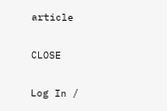article

CLOSE

Log In /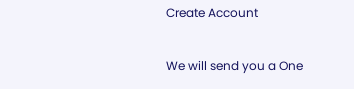Create Account

We will send you a One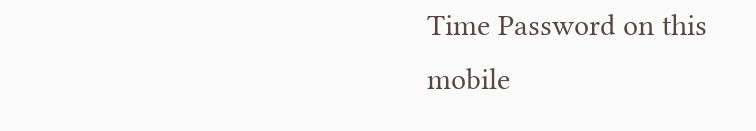Time Password on this mobile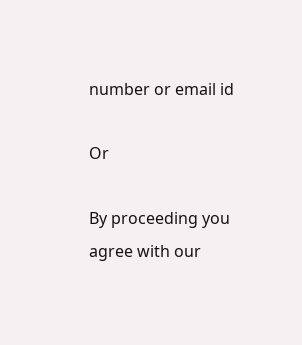number or email id

Or

By proceeding you agree with our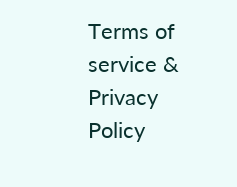Terms of service & Privacy Policy